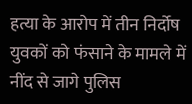हत्या के आरोप में तीन निर्दोष युवकों को फंसाने के मामले में नींद से जागे पुलिस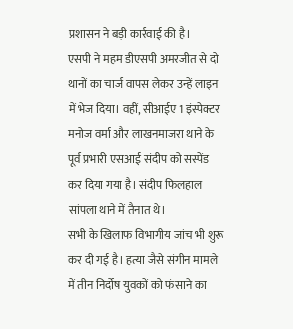प्रशासन ने बड़ी कार्रवाई की है।
एसपी ने महम डीएसपी अमरजीत से दो थानों का चार्ज वापस लेकर उन्हें लाइन में भेज दिया। वहीं, सीआईए 1 इंस्पेक्टर मनोज वर्मा और लाखनमाजरा थाने के पूर्व प्रभारी एसआई संदीप को सस्पेंड कर दिया गया है। संदीप फिलहाल सांपला थाने में तैनात थे।
सभी के खिलाफ विभागीय जांच भी शुरू कर दी गई है। हत्या जैसे संगीन मामले में तीन निर्दोष युवकों को फंसाने का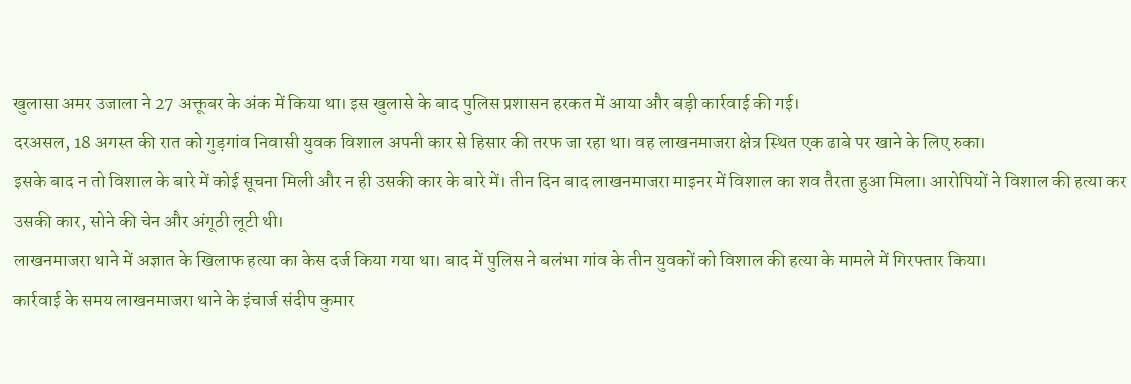खुलासा अमर उजाला ने 27 अक्तूबर के अंक में किया था। इस खुलासे के बाद पुलिस प्रशासन हरकत में आया और बड़ी कार्रवाई की गई।
दरअसल, 18 अगस्त की रात को गुड़गांव निवासी युवक विशाल अपनी कार से हिसार की तरफ जा रहा था। वह लाखनमाजरा क्षेत्र स्थित एक ढाबे पर खाने के लिए रुका।
इसके बाद न तो विशाल के बारे में कोई सूचना मिली और न ही उसकी कार के बारे में। तीन दिन बाद लाखनमाजरा माइनर में विशाल का शव तैरता हुआ मिला। आरोपियों ने विशाल की हत्या कर उसकी कार, सोने की चेन और अंगूठी लूटी थी।
लाखनमाजरा थाने में अज्ञात के खिलाफ हत्या का केस दर्ज किया गया था। बाद में पुलिस ने बलंभा गांव के तीन युवकों को विशाल की हत्या के मामले में गिरफ्तार किया।
कार्रवाई के समय लाखनमाजरा थाने के इंचार्ज संदीप कुमार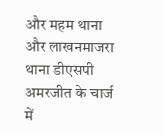और महम थाना और लाखनमाजरा थाना डीएसपी अमरजीत के चार्ज में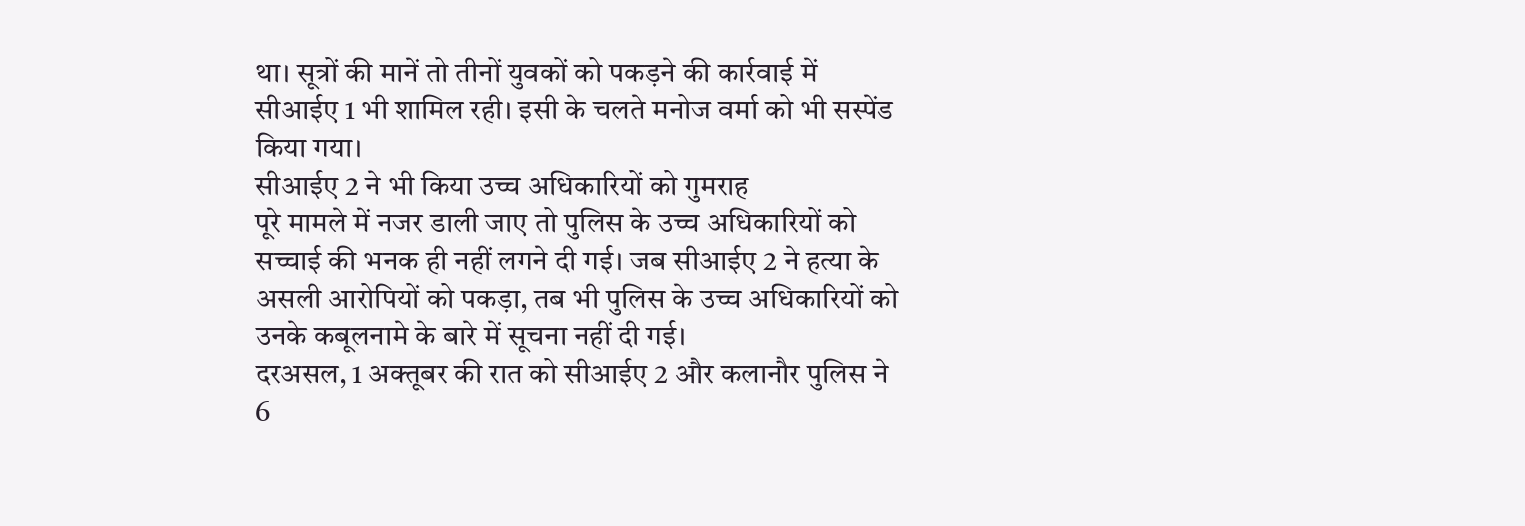था। सूत्रों की मानें तो तीनों युवकों को पकड़ने की कार्रवाई में सीआईए 1 भी शामिल रही। इसी के चलते मनोज वर्मा को भी सस्पेंड किया गया।
सीआईए 2 ने भी किया उच्च अधिकारियों को गुमराह
पूरे मामले में नजर डाली जाए तो पुलिस के उच्च अधिकारियों को सच्चाई की भनक ही नहीं लगने दी गई। जब सीआईए 2 ने हत्या के असली आरोपियों को पकड़ा, तब भी पुलिस के उच्च अधिकारियों को उनके कबूलनामे के बारे में सूचना नहीं दी गई।
दरअसल, 1 अक्तूबर की रात को सीआईए 2 और कलानौर पुलिस ने 6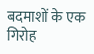बदमाशों के एक गिरोह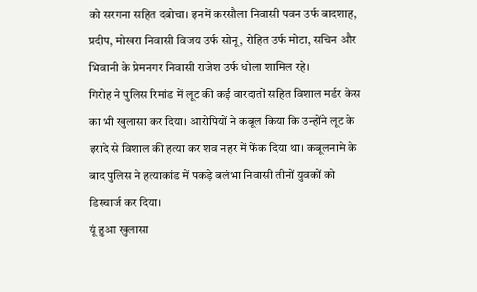को सरगना सहित दबोचा। इनमें करसौला निवासी पवन उर्फ बादशाह, प्रदीप, मोखरा निवासी विजय उर्फ सोनू, रोहित उर्फ मोटा, सचिन और भिवानी के प्रेमनगर निवासी राजेश उर्फ धोला शामिल रहे।
गिरोह ने पुलिस रिमांड में लूट की कई वारदातों सहित विशाल मर्डर केस का भी खुलासा कर दिया। आरोपियों ने कबूल किया कि उन्होंने लूट के इरादे से विशाल की हत्या कर शव नहर में फेंक दिया था। कबूलनामे के बाद पुलिस ने हत्याकांड में पकड़े बलंभा निवासी तीनों युवकों को डिस्चार्ज कर दिया।
यूं हुआ खुलासा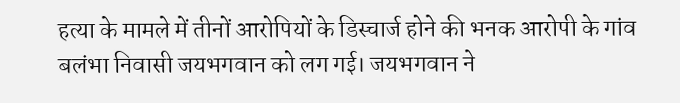हत्या के मामले में तीनों आरोपियों के डिस्चार्ज होने की भनक आरोपी के गांव बलंभा निवासी जयभगवान को लग गई। जयभगवान ने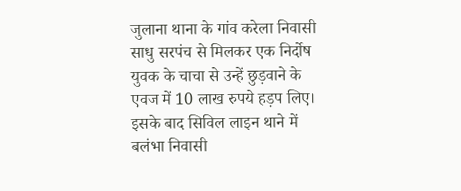जुलाना थाना के गांव करेला निवासी साधु सरपंच से मिलकर एक निर्दोष युवक के चाचा से उन्हें छुड़वाने के एवज में 10 लाख रुपये हड़प लिए।
इसके बाद सिविल लाइन थाने में बलंभा निवासी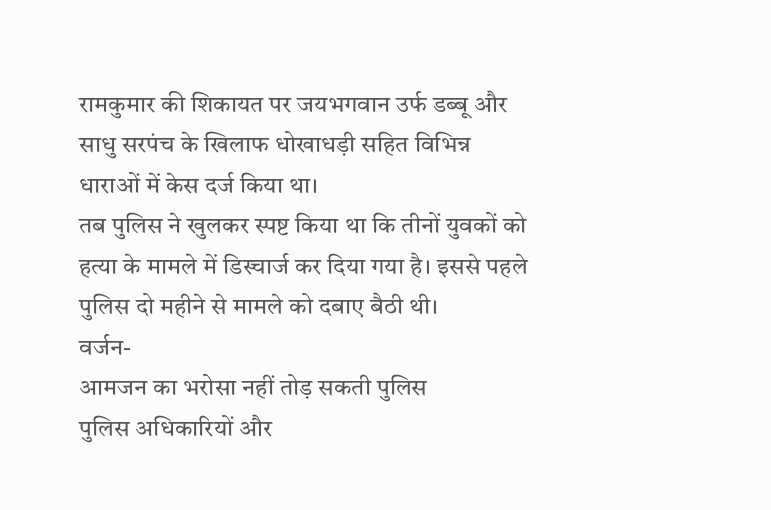रामकुमार की शिकायत पर जयभगवान उर्फ डब्बू और साधु सरपंच के खिलाफ धोखाधड़ी सहित विभिन्न धाराओं में केस दर्ज किया था।
तब पुलिस ने खुलकर स्पष्ट किया था कि तीनों युवकों को हत्या के मामले में डिस्चार्ज कर दिया गया है। इससे पहले पुलिस दो महीने से मामले को दबाए बैठी थी।
वर्जन-
आमजन का भरोसा नहीं तोड़ सकती पुलिस
पुलिस अधिकारियों और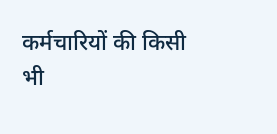कर्मचारियों की किसी भी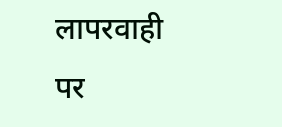लापरवाही पर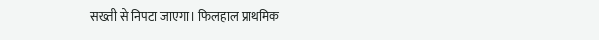सख्ती से निपटा जाएगा। फिलहाल प्राथमिक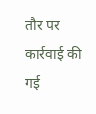तौर पर कार्रवाई की गई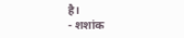है।
- शशांक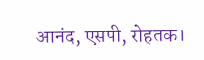आनंद, एसपी, रोहतक।